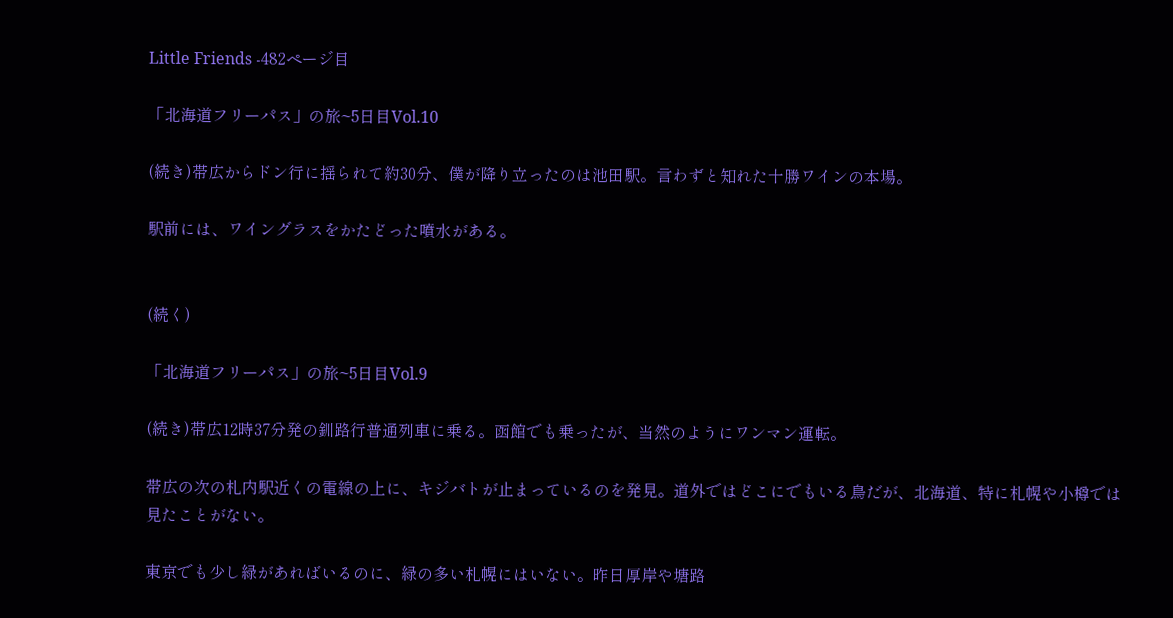Little Friends -482ページ目

「北海道フリーパス」の旅~5日目Vol.10

(続き)帯広からドン行に揺られて約30分、僕が降り立ったのは池田駅。言わずと知れた十勝ワインの本場。

駅前には、ワイングラスをかたどった噴水がある。


(続く)

「北海道フリーパス」の旅~5日目Vol.9

(続き)帯広12時37分発の釧路行普通列車に乗る。函館でも乗ったが、当然のようにワンマン運転。

帯広の次の札内駅近くの電線の上に、キジバトが止まっているのを発見。道外ではどこにでもいる鳥だが、北海道、特に札幌や小樽では見たことがない。

東京でも少し緑があればいるのに、緑の多い札幌にはいない。昨日厚岸や塘路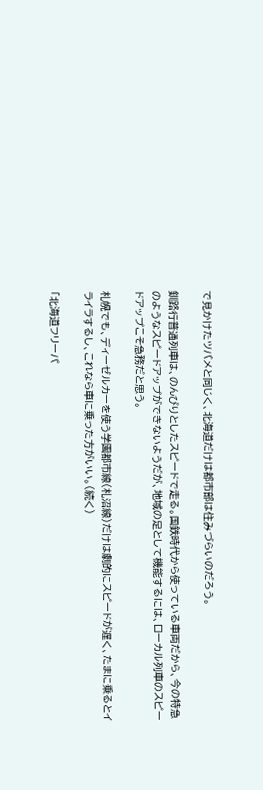で見かけたツバメと同じく、北海道だけは都市部は住みづらいのだろう。

釧路行普通列車は、のんびりとしたスピードで走る。国鉄時代から使っている車両だから、今の特急のようなスピードアップができないようだが、地域の足として機能するには、ローカル列車のスピードアップこそ急務だと思う。

札幌でも、ディーゼルカーを使う学園都市線(札沼線)だけは劇的にスピードが遅く、たまに乗るとイライラするし、これなら車に乗った方がいい。(続く)

「北海道フリーパ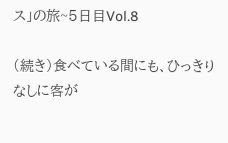ス」の旅~5日目Vol.8

(続き)食べている間にも、ひっきりなしに客が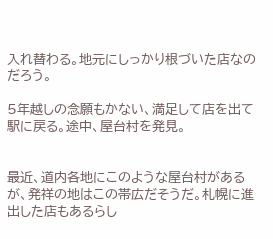入れ替わる。地元にしっかり根づいた店なのだろう。

5年越しの念願もかない、満足して店を出て駅に戻る。途中、屋台村を発見。


最近、道内各地にこのような屋台村があるが、発祥の地はこの帯広だそうだ。札幌に進出した店もあるらし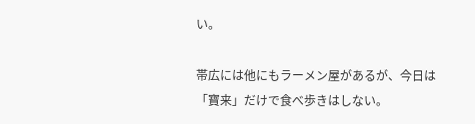い。

帯広には他にもラーメン屋があるが、今日は「寶来」だけで食べ歩きはしない。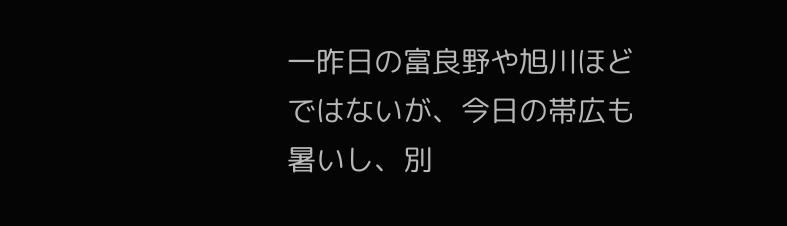一昨日の富良野や旭川ほどではないが、今日の帯広も暑いし、別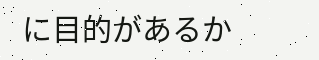に目的があるか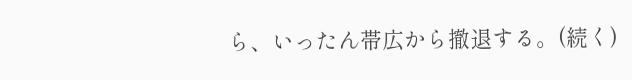ら、いったん帯広から撤退する。(続く)